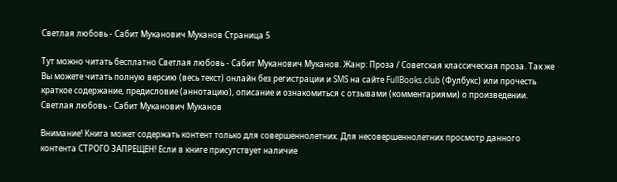Светлая любовь - Сабит Муканович Муканов Страница 5

Тут можно читать бесплатно Светлая любовь - Сабит Муканович Муканов. Жанр: Проза / Советская классическая проза. Так же Вы можете читать полную версию (весь текст) онлайн без регистрации и SMS на сайте FullBooks.club (Фулбукс) или прочесть краткое содержание, предисловие (аннотацию), описание и ознакомиться с отзывами (комментариями) о произведении.
Светлая любовь - Сабит Муканович Муканов

Внимание! Книга может содержать контент только для совершеннолетних. Для несовершеннолетних просмотр данного контента СТРОГО ЗАПРЕЩЕН! Если в книге присутствует наличие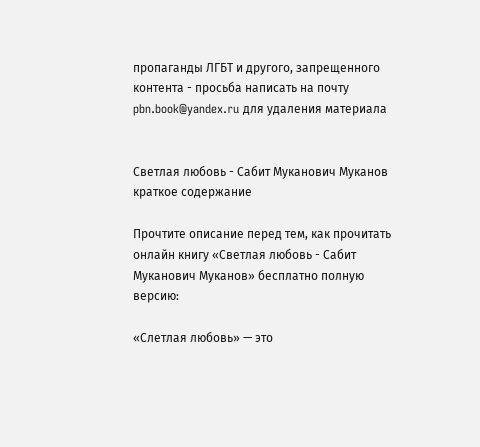пропаганды ЛГБТ и другого, запрещенного контента - просьба написать на почту pbn.book@yandex.ru для удаления материала


Светлая любовь - Сабит Муканович Муканов краткое содержание

Прочтите описание перед тем, как прочитать онлайн книгу «Светлая любовь - Сабит Муканович Муканов» бесплатно полную версию:

«Слетлая любовь» — это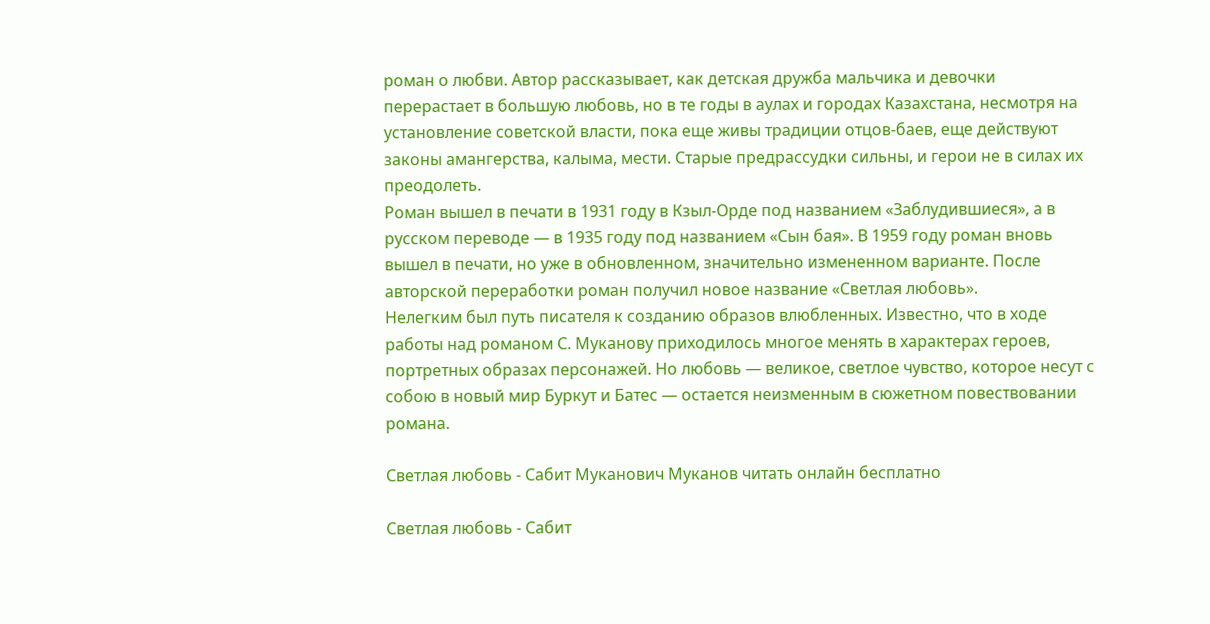роман о любви. Автор рассказывает, как детская дружба мальчика и девочки перерастает в большую любовь, но в те годы в аулах и городах Казахстана, несмотря на установление советской власти, пока еще живы традиции отцов-баев, еще действуют законы амангерства, калыма, мести. Старые предрассудки сильны, и герои не в силах их преодолеть.
Роман вышел в печати в 1931 году в Кзыл-Орде под названием «Заблудившиеся», а в русском переводе — в 1935 году под названием «Сын бая». В 1959 году роман вновь вышел в печати, но уже в обновленном, значительно измененном варианте. После авторской переработки роман получил новое название «Светлая любовь».
Нелегким был путь писателя к созданию образов влюбленных. Известно, что в ходе работы над романом С. Муканову приходилось многое менять в характерах героев, портретных образах персонажей. Но любовь — великое, светлое чувство, которое несут с собою в новый мир Буркут и Батес — остается неизменным в сюжетном повествовании романа.

Светлая любовь - Сабит Муканович Муканов читать онлайн бесплатно

Светлая любовь - Сабит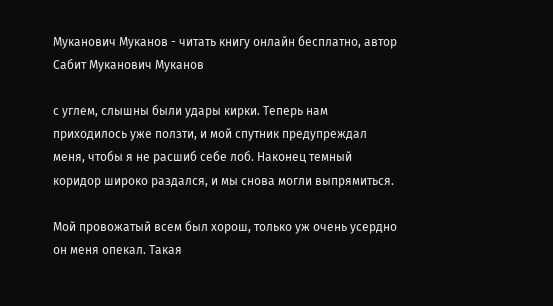Муканович Муканов - читать книгу онлайн бесплатно, автор Сабит Муканович Муканов

с углем, слышны были удары кирки. Теперь нам приходилось уже ползти, и мой спутник предупреждал меня, чтобы я не расшиб себе лоб. Наконец темный коридор широко раздался, и мы снова могли выпрямиться.

Мой провожатый всем был хорош, только уж очень усердно он меня опекал. Такая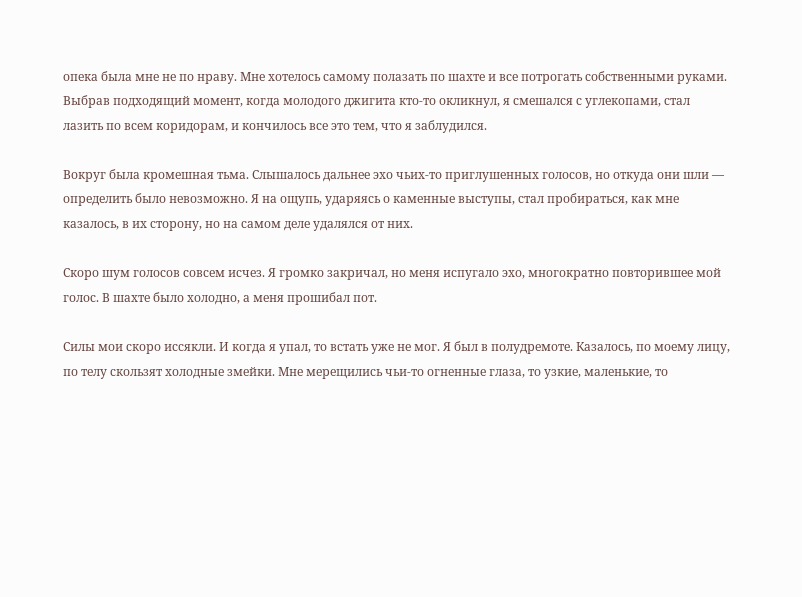опека была мне не по нраву. Мне хотелось самому полазать по шахте и все потрогать собственными руками. Выбрав подходящий момент, когда молодого джигита кто-то окликнул, я смешался с углекопами, стал лазить по всем коридорам, и кончилось все это тем, что я заблудился.

Вокруг была кромешная тьма. Слышалось дальнее эхо чьих-то приглушенных голосов, но откуда они шли — определить было невозможно. Я на ощупь, ударяясь о каменные выступы, стал пробираться, как мне казалось, в их сторону, но на самом деле удалялся от них.

Скоро шум голосов совсем исчез. Я громко закричал, но меня испугало эхо, многократно повторившее мой голос. В шахте было холодно, а меня прошибал пот.

Силы мои скоро иссякли. И когда я упал, то встать уже не мог. Я был в полудремоте. Казалось, по моему лицу, по телу скользят холодные змейки. Мне мерещились чьи-то огненные глаза, то узкие, маленькие, то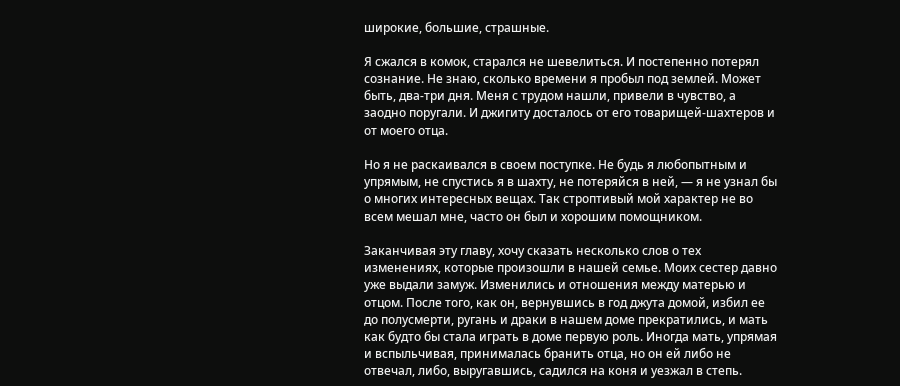широкие, большие, страшные.

Я сжался в комок, старался не шевелиться. И постепенно потерял сознание. Не знаю, сколько времени я пробыл под землей. Может быть, два-три дня. Меня с трудом нашли, привели в чувство, а заодно поругали. И джигиту досталось от его товарищей-шахтеров и от моего отца.

Но я не раскаивался в своем поступке. Не будь я любопытным и упрямым, не спустись я в шахту, не потеряйся в ней, — я не узнал бы о многих интересных вещах. Так строптивый мой характер не во всем мешал мне, часто он был и хорошим помощником.

Заканчивая эту главу, хочу сказать несколько слов о тех изменениях, которые произошли в нашей семье. Моих сестер давно уже выдали замуж. Изменились и отношения между матерью и отцом. После того, как он, вернувшись в год джута домой, избил ее до полусмерти, ругань и драки в нашем доме прекратились, и мать как будто бы стала играть в доме первую роль. Иногда мать, упрямая и вспыльчивая, принималась бранить отца, но он ей либо не отвечал, либо, выругавшись, садился на коня и уезжал в степь.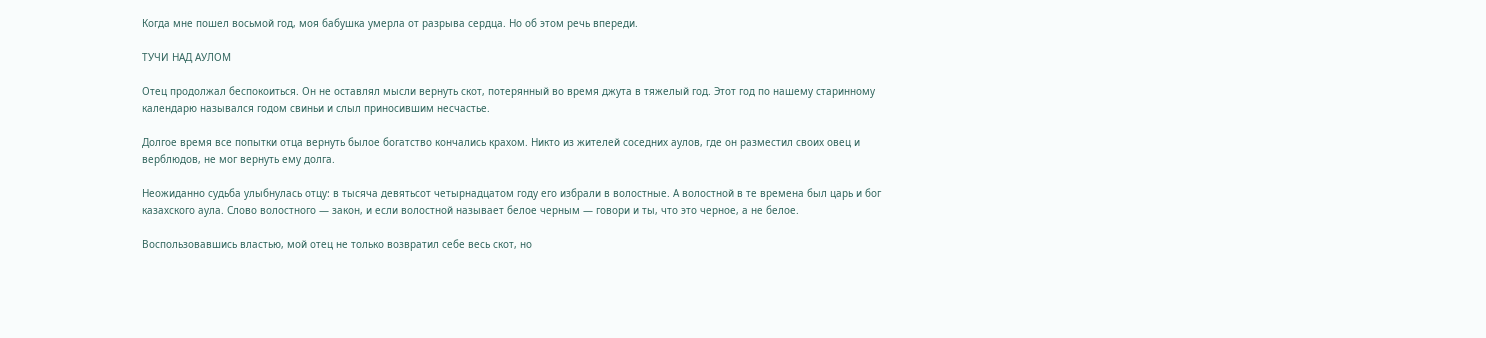Когда мне пошел восьмой год, моя бабушка умерла от разрыва сердца. Но об этом речь впереди.

ТУЧИ НАД АУЛОМ

Отец продолжал беспокоиться. Он не оставлял мысли вернуть скот, потерянный во время джута в тяжелый год. Этот год по нашему старинному календарю назывался годом свиньи и слыл приносившим несчастье.

Долгое время все попытки отца вернуть былое богатство кончались крахом. Никто из жителей соседних аулов, где он разместил своих овец и верблюдов, не мог вернуть ему долга.

Неожиданно судьба улыбнулась отцу: в тысяча девятьсот четырнадцатом году его избрали в волостные. А волостной в те времена был царь и бог казахского аула. Слово волостного — закон, и если волостной называет белое черным — говори и ты, что это черное, а не белое.

Воспользовавшись властью, мой отец не только возвратил себе весь скот, но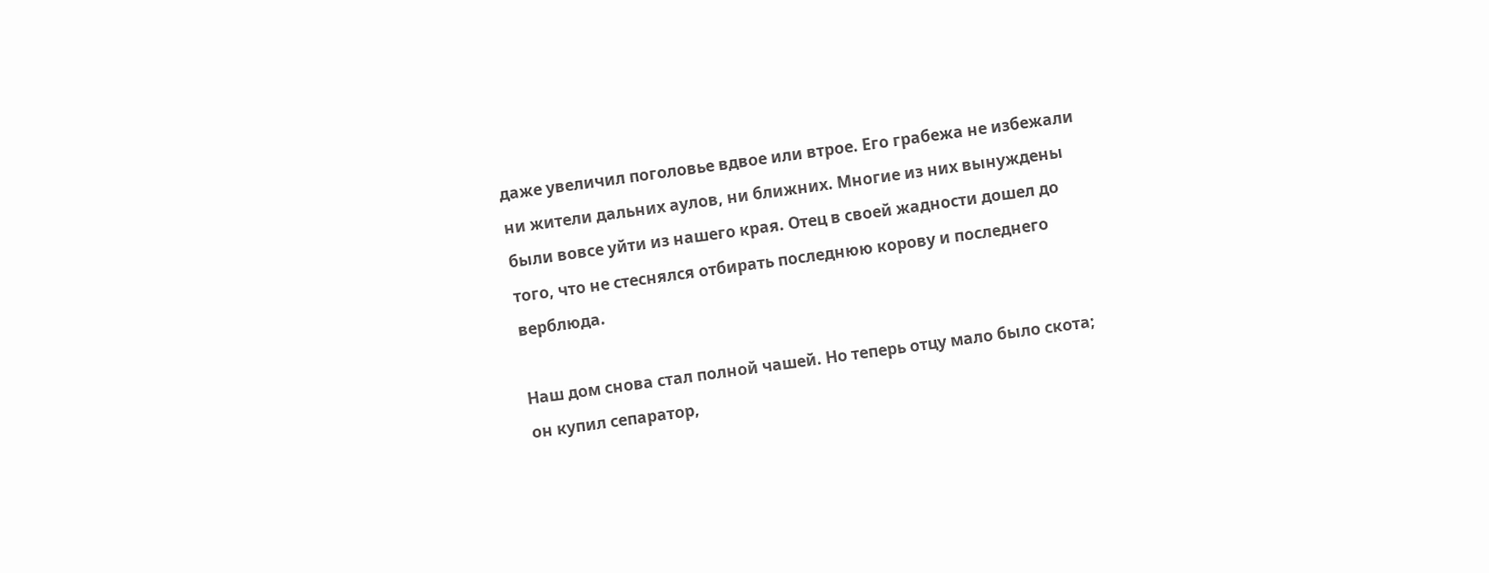даже увеличил поголовье вдвое или втрое. Его грабежа не избежали ни жители дальних аулов, ни ближних. Многие из них вынуждены были вовсе уйти из нашего края. Отец в своей жадности дошел до того, что не стеснялся отбирать последнюю корову и последнего верблюда.

Наш дом снова стал полной чашей. Но теперь отцу мало было скота; он купил сепаратор,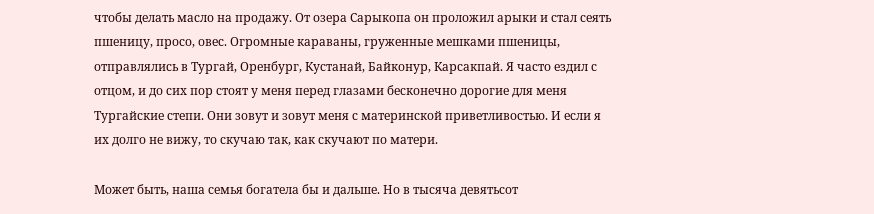чтобы делать масло на продажу. От озера Сарыкопа он проложил арыки и стал сеять пшеницу, просо, овес. Огромные караваны, груженные мешками пшеницы, отправлялись в Тургай, Оренбург, Кустанай, Байконур, Карсакпай. Я часто ездил с отцом, и до сих пор стоят у меня перед глазами бесконечно дорогие для меня Тургайские степи. Они зовут и зовут меня с материнской приветливостью. И если я их долго не вижу, то скучаю так, как скучают по матери.

Может быть, наша семья богатела бы и дальше. Но в тысяча девятьсот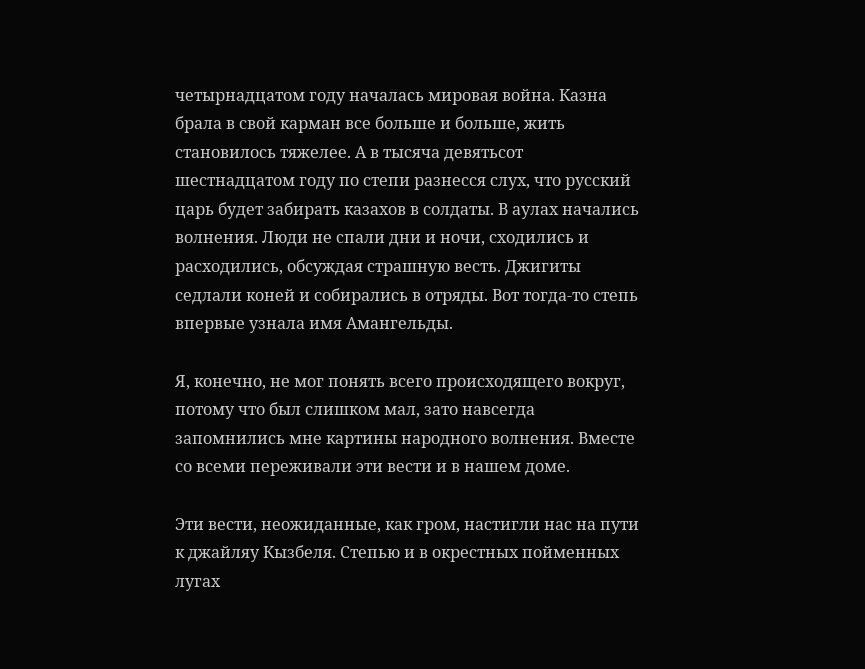четырнадцатом году началась мировая война. Казна брала в свой карман все больше и больше, жить становилось тяжелее. А в тысяча девятьсот шестнадцатом году по степи разнесся слух, что русский царь будет забирать казахов в солдаты. В аулах начались волнения. Люди не спали дни и ночи, сходились и расходились, обсуждая страшную весть. Джигиты седлали коней и собирались в отряды. Вот тогда-то степь впервые узнала имя Амангельды.

Я, конечно, не мог понять всего происходящего вокруг, потому что был слишком мал, зато навсегда запомнились мне картины народного волнения. Вместе со всеми переживали эти вести и в нашем доме.

Эти вести, неожиданные, как гром, настигли нас на пути к джайляу Кызбеля. Степью и в окрестных пойменных лугах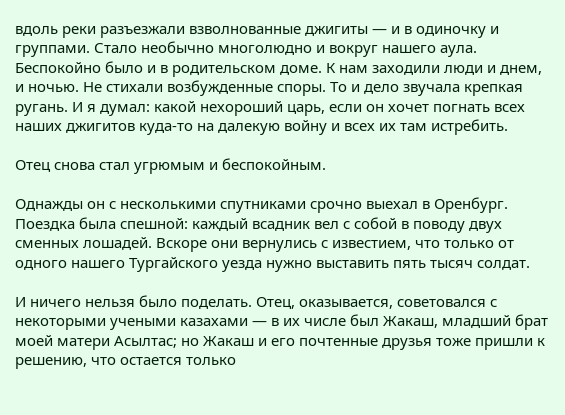вдоль реки разъезжали взволнованные джигиты — и в одиночку и группами. Стало необычно многолюдно и вокруг нашего аула. Беспокойно было и в родительском доме. К нам заходили люди и днем, и ночью. Не стихали возбужденные споры. То и дело звучала крепкая ругань. И я думал: какой нехороший царь, если он хочет погнать всех наших джигитов куда-то на далекую войну и всех их там истребить.

Отец снова стал угрюмым и беспокойным.

Однажды он с несколькими спутниками срочно выехал в Оренбург. Поездка была спешной: каждый всадник вел с собой в поводу двух сменных лошадей. Вскоре они вернулись с известием, что только от одного нашего Тургайского уезда нужно выставить пять тысяч солдат.

И ничего нельзя было поделать. Отец, оказывается, советовался с некоторыми учеными казахами — в их числе был Жакаш, младший брат моей матери Асылтас; но Жакаш и его почтенные друзья тоже пришли к решению, что остается только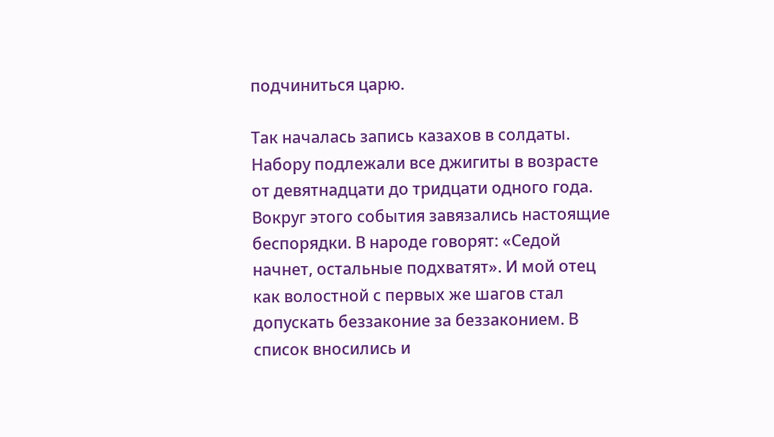подчиниться царю.

Так началась запись казахов в солдаты. Набору подлежали все джигиты в возрасте от девятнадцати до тридцати одного года. Вокруг этого события завязались настоящие беспорядки. В народе говорят: «Седой начнет, остальные подхватят». И мой отец как волостной с первых же шагов стал допускать беззаконие за беззаконием. В список вносились и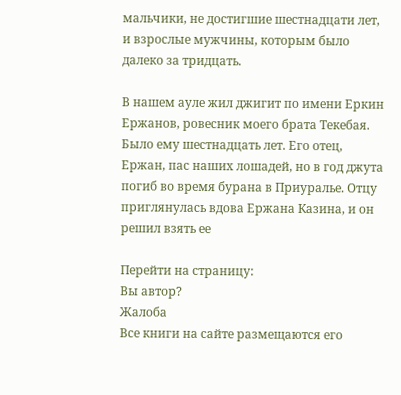мальчики, не достигшие шестнадцати лет, и взрослые мужчины, которым было далеко за тридцать.

В нашем ауле жил джигит по имени Еркин Ержанов, ровесник моего брата Текебая. Было ему шестнадцать лет. Его отец, Ержан, пас наших лошадей, но в год джута погиб во время бурана в Приуралье. Отцу приглянулась вдова Ержана Казина, и он решил взять ее

Перейти на страницу:
Вы автор?
Жалоба
Все книги на сайте размещаются его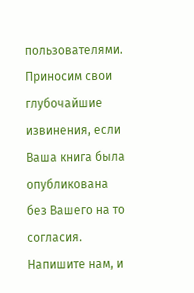пользователями. Приносим свои глубочайшие извинения, если Ваша книга была опубликована без Вашего на то согласия.
Напишите нам, и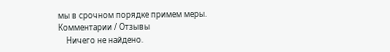мы в срочном порядке примем меры.
Комментарии / Отзывы
    Ничего не найдено.